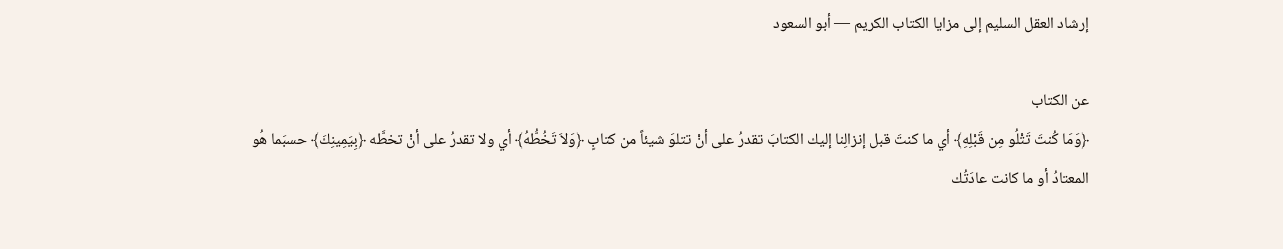إرشاد العقل السليم إلى مزايا الكتاب الكريم — أبو السعود

عن الكتاب
﴿وَمَا كُنتَ تَتْلُو مِن قَبْلِهِ﴾ أي ما كنتَ قبل إنزالِنا إليك الكتابَ تقدرُ على أنْ تتلوَ شيئاً من كتابٍ ﴿وَلاَ تَخُطُّهُ﴾ أي ولا تقدرُ على أنْ تخطَّه ﴿بِيَمِينِكَ﴾ حسبَما هُو المعتادُ أو ما كانت عادَتُك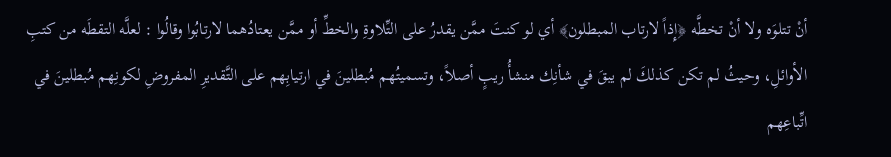أنْ تتلوَه ولا أنْ تخطَّه ﴿إِذاً لارتاب المبطلون﴾ أي لو كنتَ ممَّن يقدرُ على التِّلاوةِ والخطِّ أو ممَّن يعتادُهما لارتابُوا وقالُوا : لعلَّه التقطَه من كتبِ الأوائلِ، وحيثُ لم تكن كذلكَ لم يبقَ في شأنِك منشأُ ريبٍ أصلاً، وتسميتُهم مُبطلينَ في ارتيابِهم على التَّقديرِ المفروضِ لكونِهم مُبطلينَ في اتِّباعِهم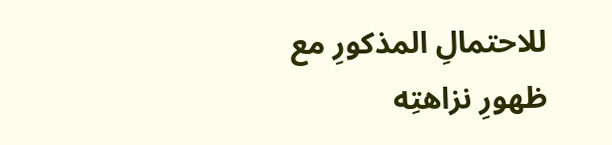للاحتمالِ المذكورِ مع ظهورِ نزاهتِه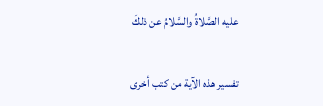عليه الصَّلاةُ والسَّلامُ عن ذلكَ

تفسير هذه الآية من كتب أخرى